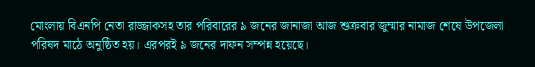মোংলায় বিএনপি নেতা রাজ্জাকসহ তার পরিবারের ৯ জনের জানাজা আজ শুক্রবার জুম্মার নামাজ শেষে উপজেলা পরিষদ মাঠে অনুষ্ঠিত হয়। এরপরই ৯ জনের দাফন সম্পন্ন হয়েছে।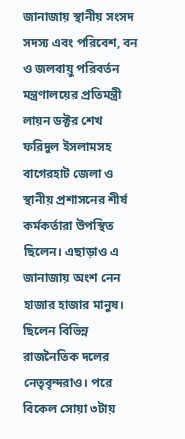জানাজায় স্থানীয় সংসদ সদস্য এবং পরিবেশ, বন ও জলবায়ু পরিবর্তন মন্ত্রণালয়ের প্রতিমন্ত্রী লায়ন ডক্টর শেখ ফরিদুল ইসলামসহ বাগেরহাট জেলা ও স্থানীয় প্রশাসনের শীর্ষ কর্মকর্তারা উপস্থিত ছিলেন। এছাড়াও এ জানাজায় অংশ নেন হাজার হাজার মানুষ। ছিলেন বিভিন্ন রাজনৈতিক দলের নেতৃবৃন্দরাও। পরে বিকেল সোয়া ৩টায়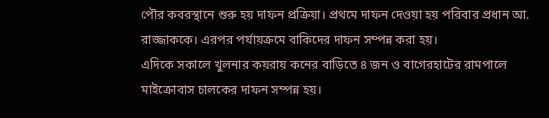পৌর কবরস্থানে শুরু হয় দাফন প্রক্রিয়া। প্রথমে দাফন দেওয়া হয় পরিবার প্রধান আ. রাজ্জাককে। এরপর পর্যায়ক্রমে বাকিদের দাফন সম্পন্ন করা হয়।
এদিকে সকালে খুলনার কয়রায় কনের বাড়িতে ৪ জন ও বাগেরহাটের রামপালে মাইক্রোবাস চালকের দাফন সম্পন্ন হয়।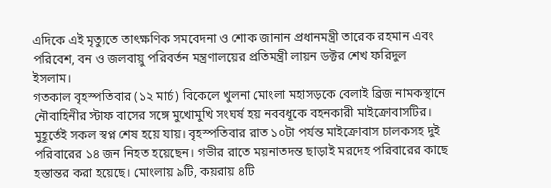এদিকে এই মৃত্যুতে তাৎক্ষণিক সমবেদনা ও শোক জানান প্রধানমন্ত্রী তারেক রহমান এবং পরিবেশ, বন ও জলবায়ু পরিবর্তন মন্ত্রণালয়ের প্রতিমন্ত্রী লায়ন ডক্টর শেখ ফরিদুল ইসলাম।
গতকাল বৃহস্পতিবার (১২ মার্চ) বিকেলে খুলনা মোংলা মহাসড়কে বেলাই ব্রিজ নামকস্থানে নৌবাহিনীর স্টাফ বাসের সঙ্গে মুখোমুখি সংঘর্ষ হয় নববধূকে বহনকারী মাইক্রোবাসটির। মুহূর্তেই সকল স্বপ্ন শেষ হয়ে যায়। বৃহস্পতিবার রাত ১০টা পর্যন্ত মাইক্রোবাস চালকসহ দুই পরিবারের ১৪ জন নিহত হয়েছেন। গভীর রাতে ময়নাতদন্ত ছাড়াই মরদেহ পরিবারের কাছে হস্তান্তর করা হয়েছে। মোংলায় ৯টি, কয়রায় ৪টি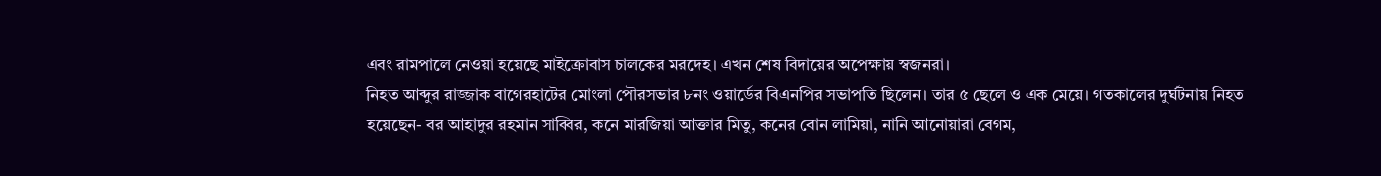এবং রামপালে নেওয়া হয়েছে মাইক্রোবাস চালকের মরদেহ। এখন শেষ বিদায়ের অপেক্ষায় স্বজনরা।
নিহত আব্দুর রাজ্জাক বাগেরহাটের মোংলা পৌরসভার ৮নং ওয়ার্ডের বিএনপির সভাপতি ছিলেন। তার ৫ ছেলে ও এক মেয়ে। গতকালের দুর্ঘটনায় নিহত হয়েছেন- বর আহাদুর রহমান সাব্বির, কনে মারজিয়া আক্তার মিতু, কনের বোন লামিয়া, নানি আনোয়ারা বেগম,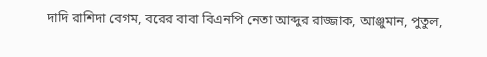দাদি রাশিদা বেগম, বরের বাবা বিএনপি নেতা আব্দুর রাজ্জাক, আঞ্জুমান, পুতুল,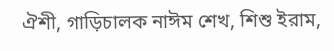ঐশী, গাড়িচালক নাঈম শেখ, শিশু ইরাম,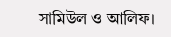সামিউল ও আলিফ।